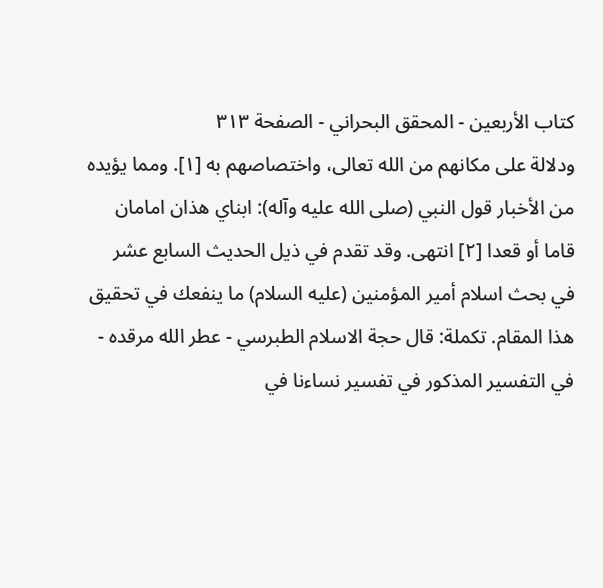كتاب الأربعين - المحقق البحراني - الصفحة ٣١٣
ودلالة على مكانهم من الله تعالى، واختصاصهم به [١]. ومما يؤيده من الأخبار قول النبي (صلى الله عليه وآله): ابناي هذان امامان قاما أو قعدا [٢] انتهى. وقد تقدم في ذيل الحديث السابع عشر في بحث اسلام أمير المؤمنين (عليه السلام) ما ينفعك في تحقيق هذا المقام. تكملة: قال حجة الاسلام الطبرسي - عطر الله مرقده - في التفسير المذكور في تفسير نساءنا في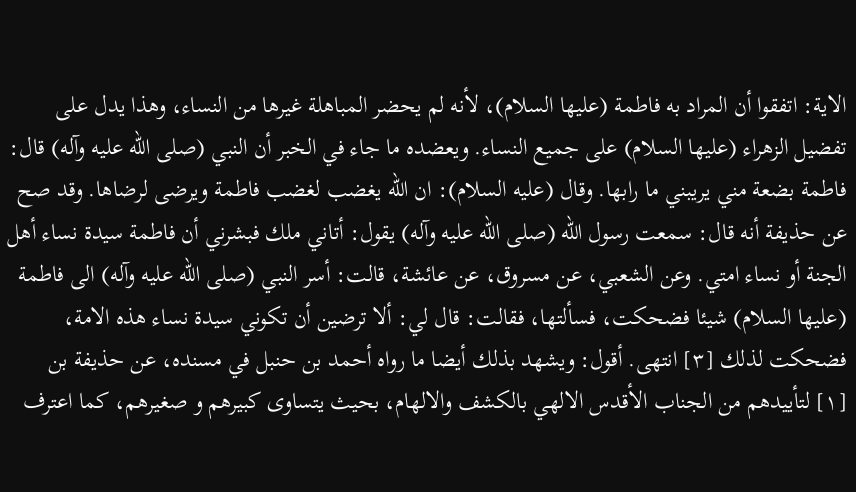الاية: اتفقوا أن المراد به فاطمة (عليها السلام)، لأنه لم يحضر المباهلة غيرها من النساء، وهذا يدل على تفضيل الزهراء (عليها السلام) على جميع النساء. ويعضده ما جاء في الخبر أن النبي (صلى الله عليه وآله) قال: فاطمة بضعة مني يريبني ما رابها. وقال (عليه السلام): ان الله يغضب لغضب فاطمة ويرضى لرضاها. وقد صح عن حذيفة أنه قال: سمعت رسول الله (صلى الله عليه وآله) يقول: أتاني ملك فبشرني أن فاطمة سيدة نساء أهل الجنة أو نساء امتي. وعن الشعبي، عن مسروق، عن عائشة، قالت: أسر النبي (صلى الله عليه وآله) الى فاطمة (عليها السلام) شيئا فضحكت، فسألتها، فقالت: قال لي: ألا ترضين أن تكوني سيدة نساء هذه الامة، فضحكت لذلك [٣] انتهى. أقول: ويشهد بذلك أيضا ما رواه أحمد بن حنبل في مسنده، عن حذيفة بن
[١] لتأييدهم من الجناب الأقدس الالهي بالكشف والالهام، بحيث يتساوى كبيرهم و صغيرهم، كما اعترف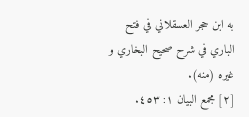به ابن حجر العسقلاني في فتح الباري في شرح صحيح البخاري و غيره (منه).
[٢] مجمع البيان ١: ٤٥٣.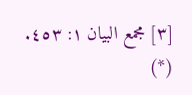[٣] مجمع البيان ١: ٤٥٣. (*)